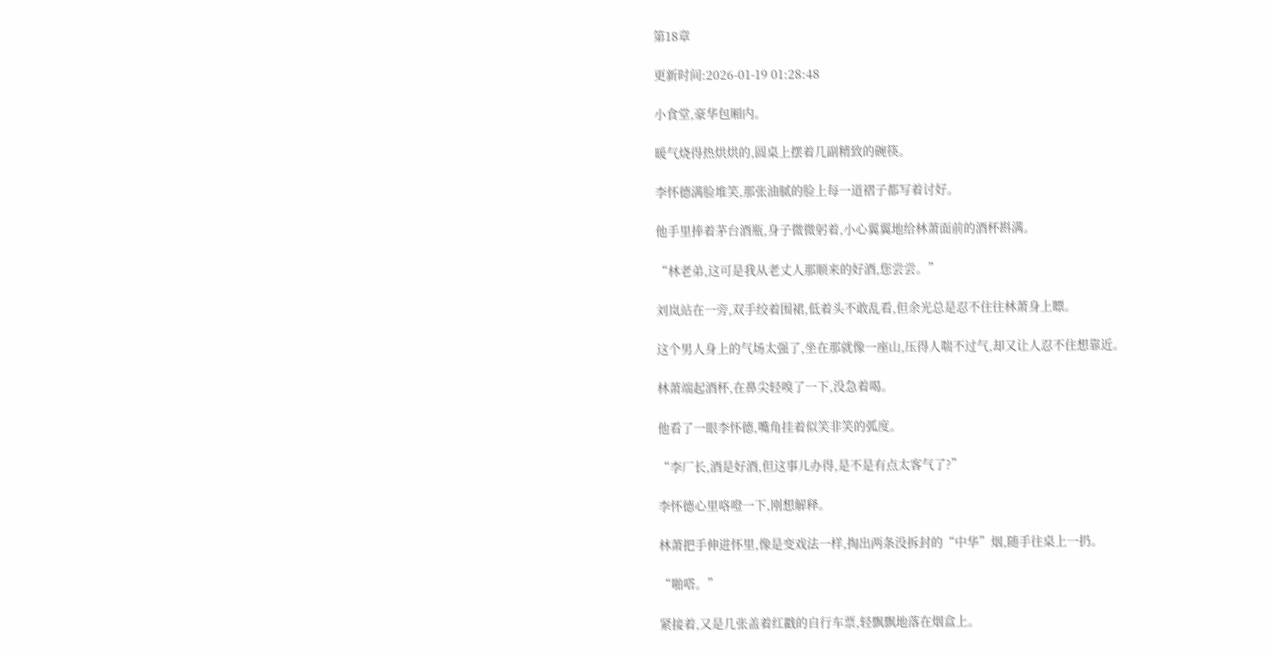第18章

更新时间:2026-01-19 01:28:48

小食堂,豪华包厢内。

暖气烧得热烘烘的,圆桌上摆着几副精致的碗筷。

李怀德满脸堆笑,那张油腻的脸上每一道褶子都写着讨好。

他手里捧着茅台酒瓶,身子微微躬着,小心翼翼地给林萧面前的酒杯斟满。

“林老弟,这可是我从老丈人那顺来的好酒,您尝尝。”

刘岚站在一旁,双手绞着围裙,低着头不敢乱看,但余光总是忍不住往林萧身上瞟。

这个男人身上的气场太强了,坐在那就像一座山,压得人喘不过气,却又让人忍不住想靠近。

林萧端起酒杯,在鼻尖轻嗅了一下,没急着喝。

他看了一眼李怀德,嘴角挂着似笑非笑的弧度。

“李厂长,酒是好酒,但这事儿办得,是不是有点太客气了?”

李怀德心里咯噔一下,刚想解释。

林萧把手伸进怀里,像是变戏法一样,掏出两条没拆封的“中华”烟,随手往桌上一扔。

“啪嗒。”

紧接着,又是几张盖着红戳的自行车票,轻飘飘地落在烟盒上。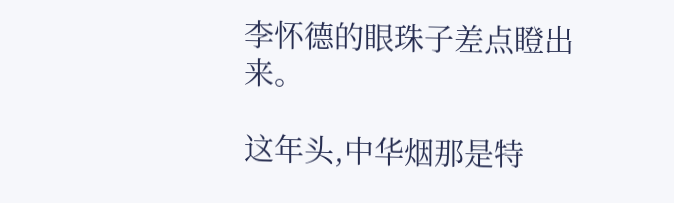李怀德的眼珠子差点瞪出来。

这年头,中华烟那是特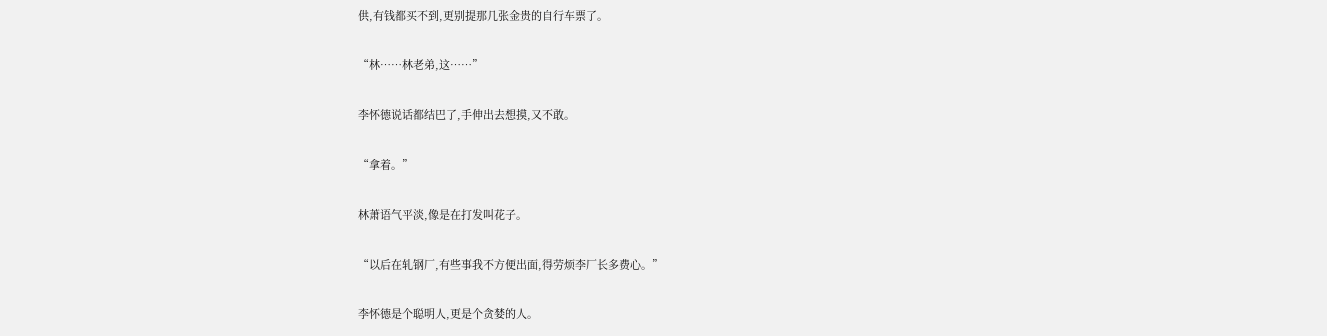供,有钱都买不到,更别提那几张金贵的自行车票了。

“林……林老弟,这……”

李怀德说话都结巴了,手伸出去想摸,又不敢。

“拿着。”

林萧语气平淡,像是在打发叫花子。

“以后在轧钢厂,有些事我不方便出面,得劳烦李厂长多费心。”

李怀德是个聪明人,更是个贪婪的人。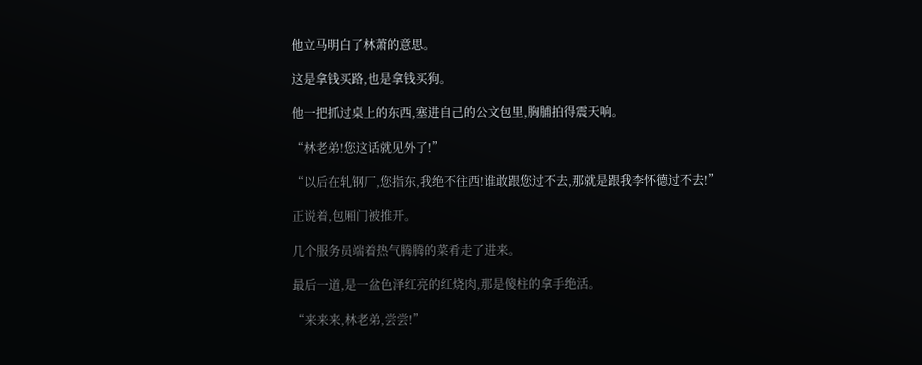他立马明白了林萧的意思。

这是拿钱买路,也是拿钱买狗。

他一把抓过桌上的东西,塞进自己的公文包里,胸脯拍得震天响。

“林老弟!您这话就见外了!”

“以后在轧钢厂,您指东,我绝不往西!谁敢跟您过不去,那就是跟我李怀德过不去!”

正说着,包厢门被推开。

几个服务员端着热气腾腾的菜肴走了进来。

最后一道,是一盆色泽红亮的红烧肉,那是傻柱的拿手绝活。

“来来来,林老弟,尝尝!”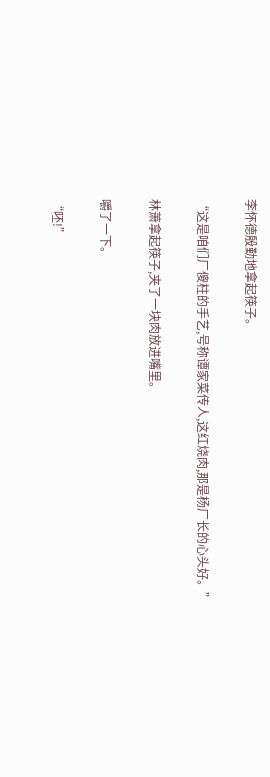李怀德殷勤地拿起筷子。

“这是咱们厂傻柱的手艺,号称谭家菜传人,这红烧肉,那是杨厂长的心头好。”

林萧拿起筷子,夹了一块肉放进嘴里。

嚼了一下。

“呸!”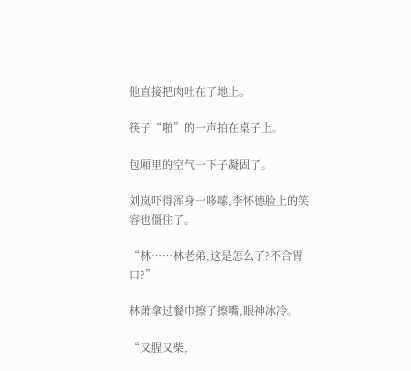他直接把肉吐在了地上。

筷子“啪”的一声拍在桌子上。

包厢里的空气一下子凝固了。

刘岚吓得浑身一哆嗦,李怀德脸上的笑容也僵住了。

“林……林老弟,这是怎么了?不合胃口?”

林萧拿过餐巾擦了擦嘴,眼神冰冷。

“又腥又柴,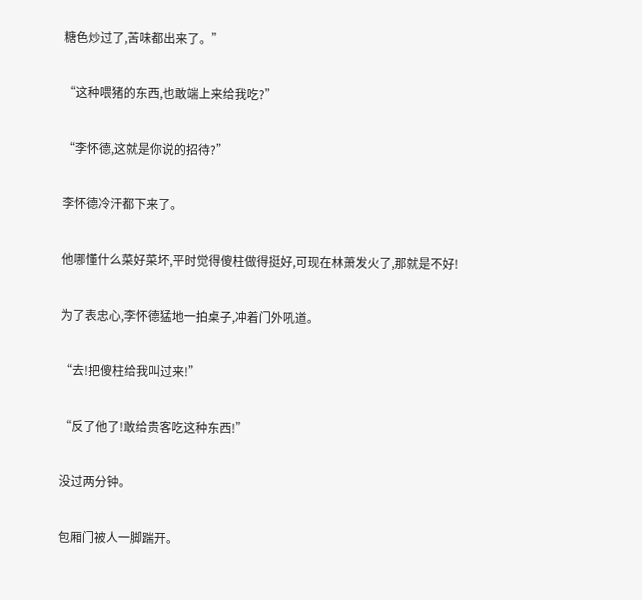糖色炒过了,苦味都出来了。”

“这种喂猪的东西,也敢端上来给我吃?”

“李怀德,这就是你说的招待?”

李怀德冷汗都下来了。

他哪懂什么菜好菜坏,平时觉得傻柱做得挺好,可现在林萧发火了,那就是不好!

为了表忠心,李怀德猛地一拍桌子,冲着门外吼道。

“去!把傻柱给我叫过来!”

“反了他了!敢给贵客吃这种东西!”

没过两分钟。

包厢门被人一脚踹开。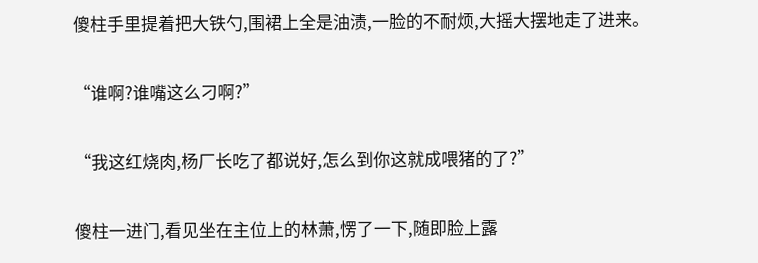傻柱手里提着把大铁勺,围裙上全是油渍,一脸的不耐烦,大摇大摆地走了进来。

“谁啊?谁嘴这么刁啊?”

“我这红烧肉,杨厂长吃了都说好,怎么到你这就成喂猪的了?”

傻柱一进门,看见坐在主位上的林萧,愣了一下,随即脸上露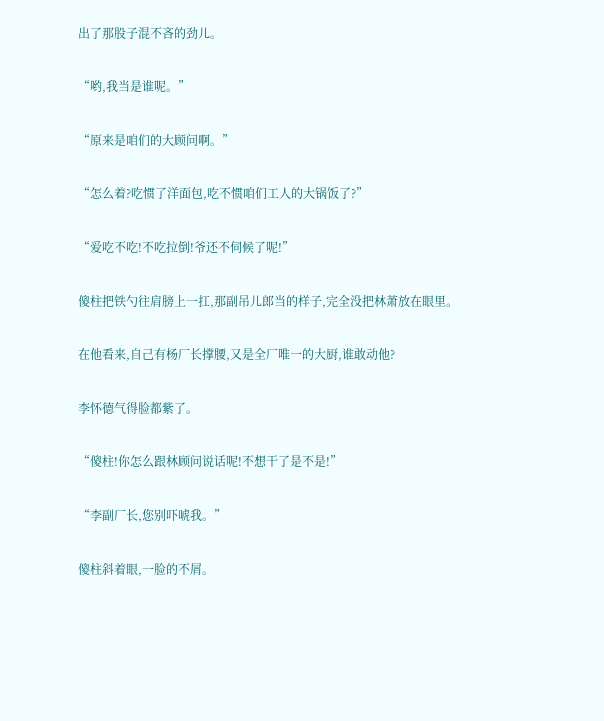出了那股子混不吝的劲儿。

“哟,我当是谁呢。”

“原来是咱们的大顾问啊。”

“怎么着?吃惯了洋面包,吃不惯咱们工人的大锅饭了?”

“爱吃不吃!不吃拉倒!爷还不伺候了呢!”

傻柱把铁勺往肩膀上一扛,那副吊儿郎当的样子,完全没把林萧放在眼里。

在他看来,自己有杨厂长撑腰,又是全厂唯一的大厨,谁敢动他?

李怀德气得脸都紫了。

“傻柱!你怎么跟林顾问说话呢!不想干了是不是!”

“李副厂长,您别吓唬我。”

傻柱斜着眼,一脸的不屑。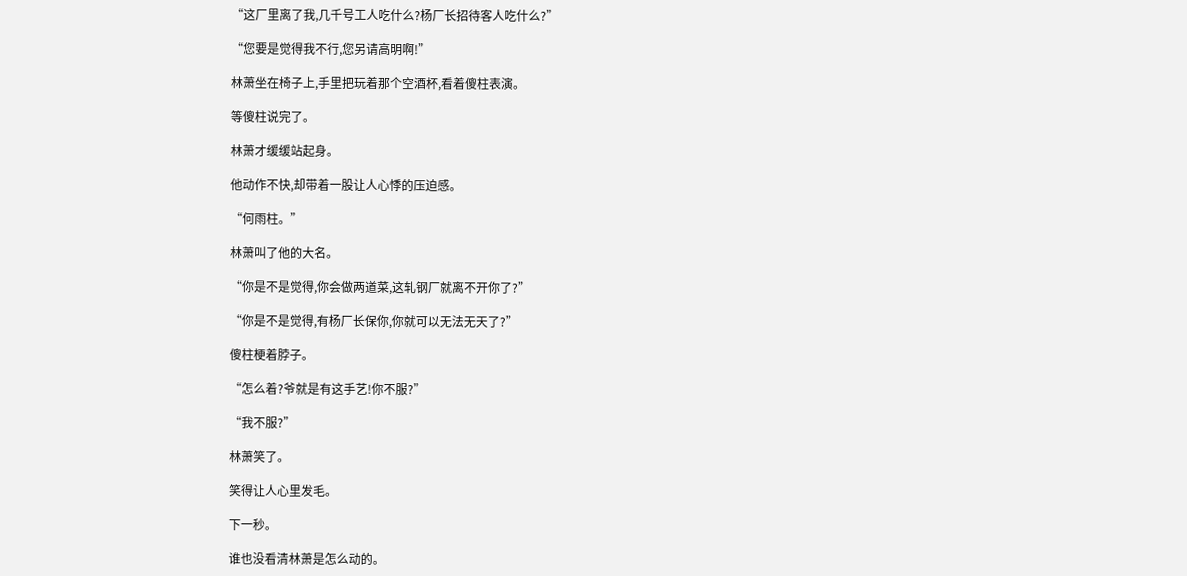“这厂里离了我,几千号工人吃什么?杨厂长招待客人吃什么?”

“您要是觉得我不行,您另请高明啊!”

林萧坐在椅子上,手里把玩着那个空酒杯,看着傻柱表演。

等傻柱说完了。

林萧才缓缓站起身。

他动作不快,却带着一股让人心悸的压迫感。

“何雨柱。”

林萧叫了他的大名。

“你是不是觉得,你会做两道菜,这轧钢厂就离不开你了?”

“你是不是觉得,有杨厂长保你,你就可以无法无天了?”

傻柱梗着脖子。

“怎么着?爷就是有这手艺!你不服?”

“我不服?”

林萧笑了。

笑得让人心里发毛。

下一秒。

谁也没看清林萧是怎么动的。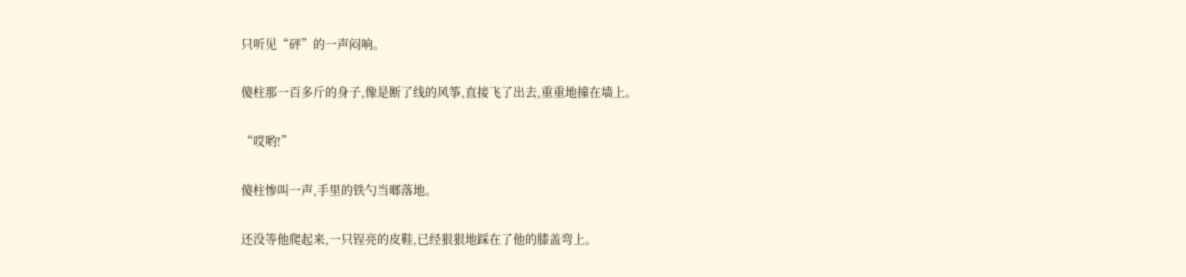只听见“砰”的一声闷响。

傻柱那一百多斤的身子,像是断了线的风筝,直接飞了出去,重重地撞在墙上。

“哎哟!”

傻柱惨叫一声,手里的铁勺当啷落地。

还没等他爬起来,一只锃亮的皮鞋,已经狠狠地踩在了他的膝盖弯上。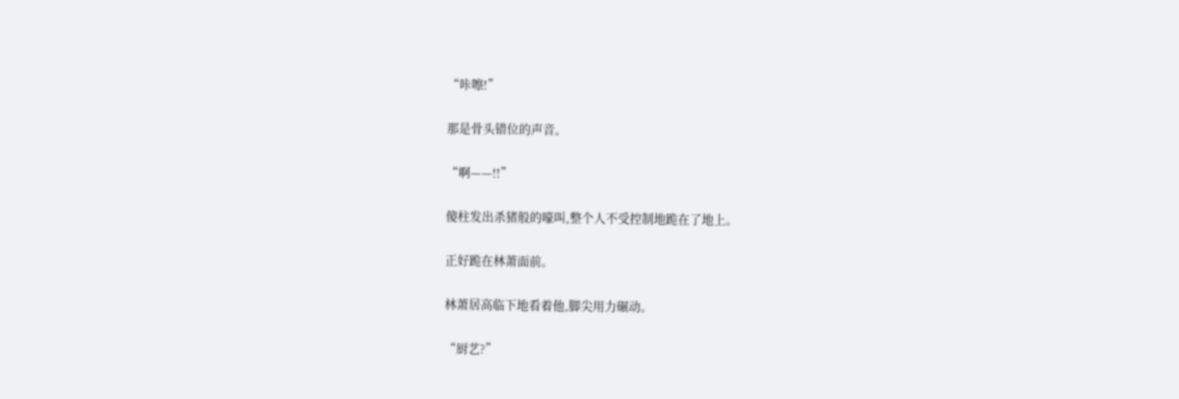“咔嚓!”

那是骨头错位的声音。

“啊——!!”

傻柱发出杀猪般的嚎叫,整个人不受控制地跪在了地上。

正好跪在林萧面前。

林萧居高临下地看着他,脚尖用力碾动。

“厨艺?”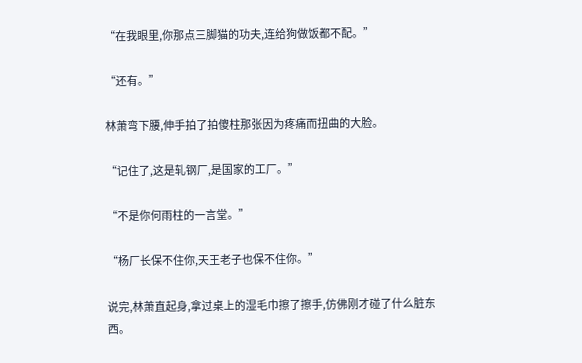“在我眼里,你那点三脚猫的功夫,连给狗做饭都不配。”

“还有。”

林萧弯下腰,伸手拍了拍傻柱那张因为疼痛而扭曲的大脸。

“记住了,这是轧钢厂,是国家的工厂。”

“不是你何雨柱的一言堂。”

“杨厂长保不住你,天王老子也保不住你。”

说完,林萧直起身,拿过桌上的湿毛巾擦了擦手,仿佛刚才碰了什么脏东西。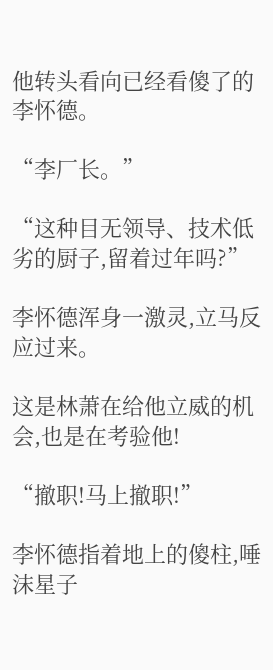他转头看向已经看傻了的李怀德。

“李厂长。”

“这种目无领导、技术低劣的厨子,留着过年吗?”

李怀德浑身一激灵,立马反应过来。

这是林萧在给他立威的机会,也是在考验他!

“撤职!马上撤职!”

李怀德指着地上的傻柱,唾沫星子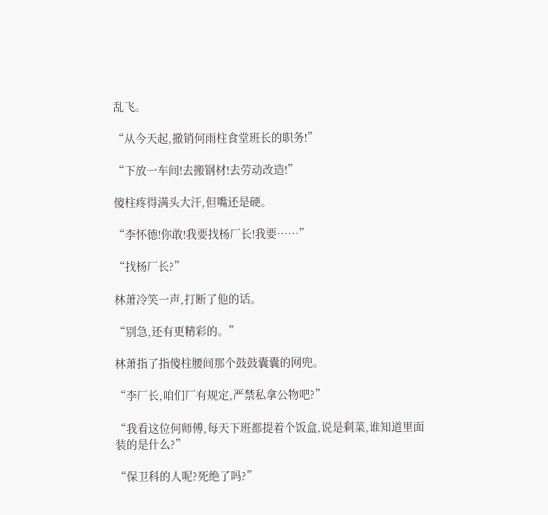乱飞。

“从今天起,撤销何雨柱食堂班长的职务!”

“下放一车间!去搬钢材!去劳动改造!”

傻柱疼得满头大汗,但嘴还是硬。

“李怀德!你敢!我要找杨厂长!我要……”

“找杨厂长?”

林萧冷笑一声,打断了他的话。

“别急,还有更精彩的。”

林萧指了指傻柱腰间那个鼓鼓囊囊的网兜。

“李厂长,咱们厂有规定,严禁私拿公物吧?”

“我看这位何师傅,每天下班都提着个饭盒,说是剩菜,谁知道里面装的是什么?”

“保卫科的人呢?死绝了吗?”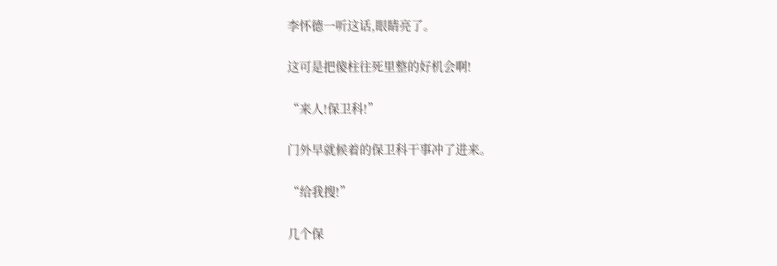李怀德一听这话,眼睛亮了。

这可是把傻柱往死里整的好机会啊!

“来人!保卫科!”

门外早就候着的保卫科干事冲了进来。

“给我搜!”

几个保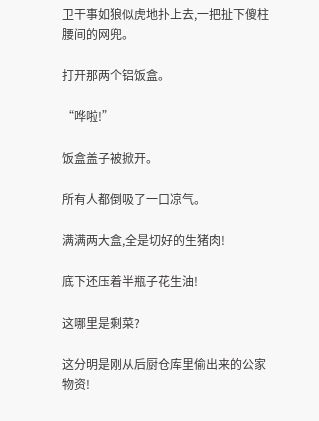卫干事如狼似虎地扑上去,一把扯下傻柱腰间的网兜。

打开那两个铝饭盒。

“哗啦!”

饭盒盖子被掀开。

所有人都倒吸了一口凉气。

满满两大盒,全是切好的生猪肉!

底下还压着半瓶子花生油!

这哪里是剩菜?

这分明是刚从后厨仓库里偷出来的公家物资!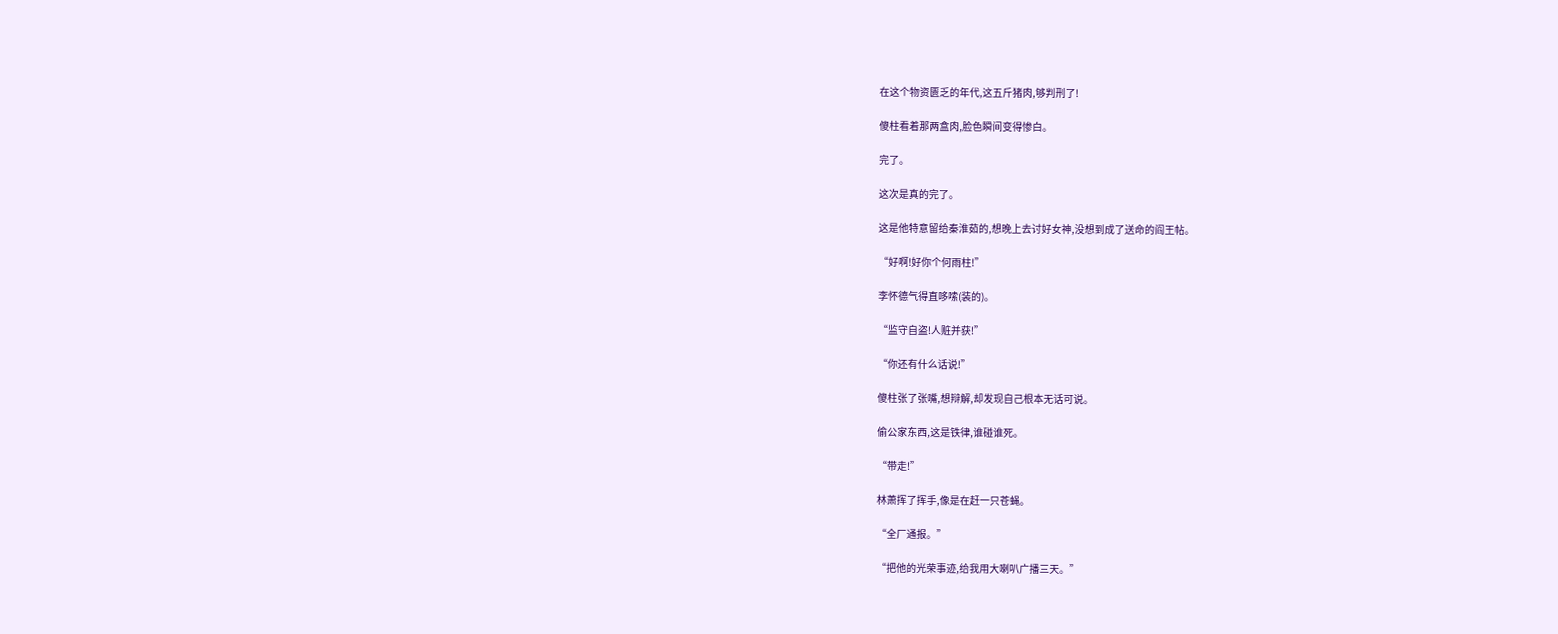在这个物资匮乏的年代,这五斤猪肉,够判刑了!

傻柱看着那两盒肉,脸色瞬间变得惨白。

完了。

这次是真的完了。

这是他特意留给秦淮茹的,想晚上去讨好女神,没想到成了送命的阎王帖。

“好啊!好你个何雨柱!”

李怀德气得直哆嗦(装的)。

“监守自盗!人赃并获!”

“你还有什么话说!”

傻柱张了张嘴,想辩解,却发现自己根本无话可说。

偷公家东西,这是铁律,谁碰谁死。

“带走!”

林萧挥了挥手,像是在赶一只苍蝇。

“全厂通报。”

“把他的光荣事迹,给我用大喇叭广播三天。”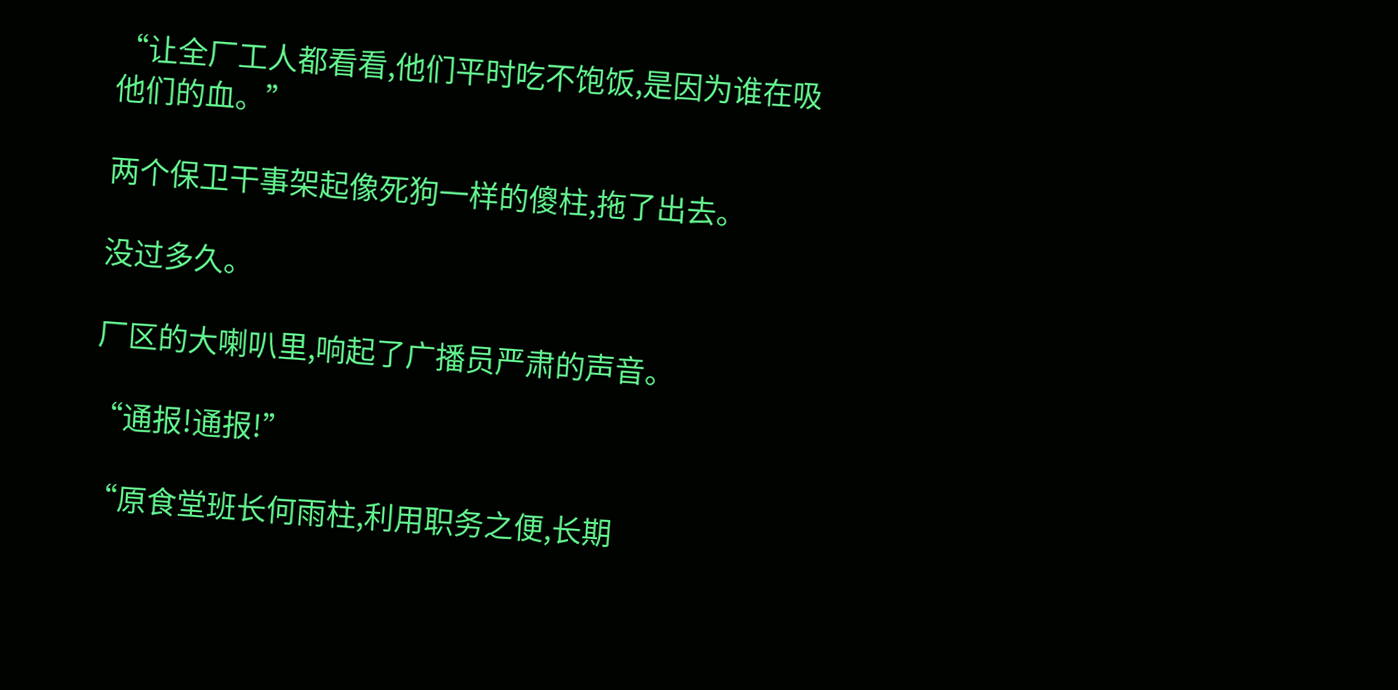“让全厂工人都看看,他们平时吃不饱饭,是因为谁在吸他们的血。”

两个保卫干事架起像死狗一样的傻柱,拖了出去。

没过多久。

厂区的大喇叭里,响起了广播员严肃的声音。

“通报!通报!”

“原食堂班长何雨柱,利用职务之便,长期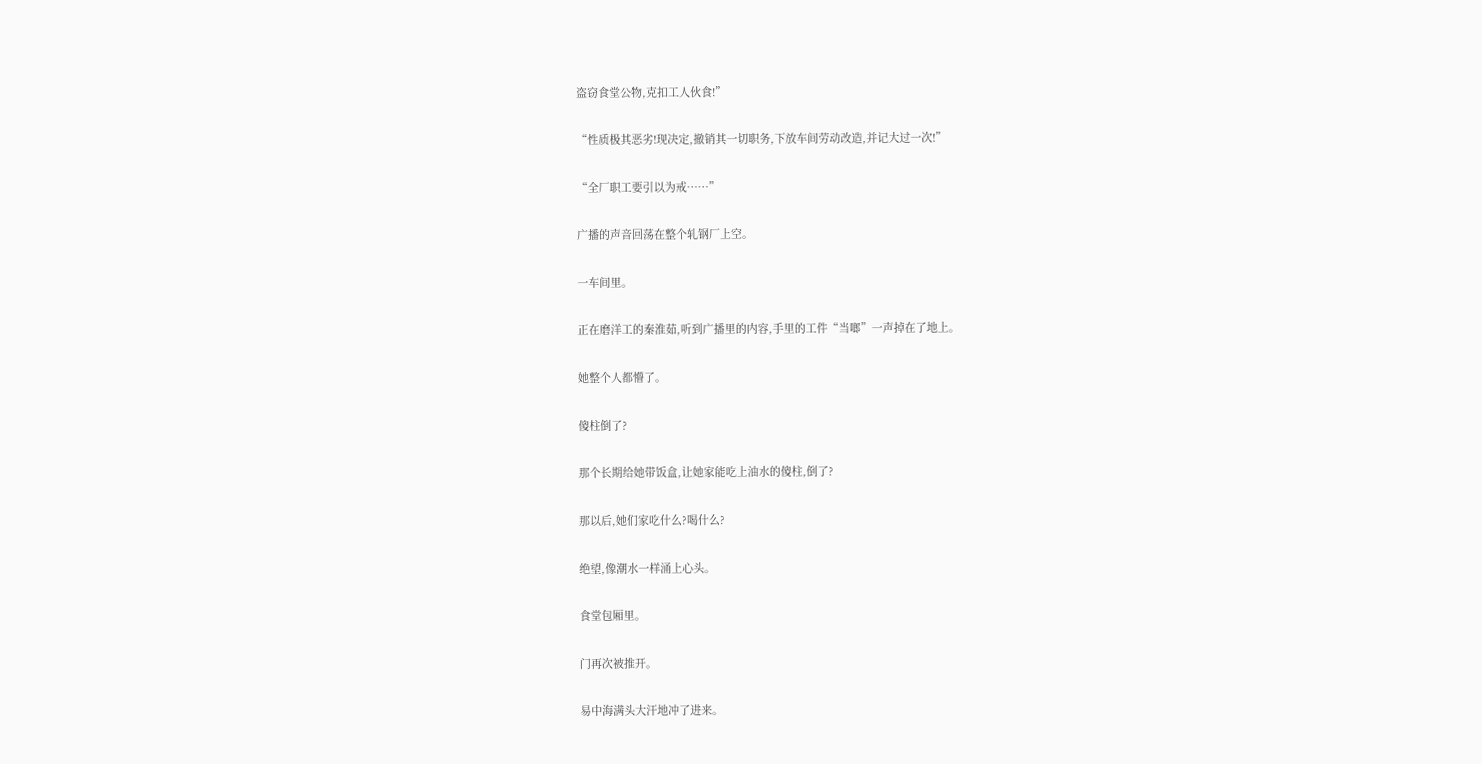盗窃食堂公物,克扣工人伙食!”

“性质极其恶劣!现决定,撤销其一切职务,下放车间劳动改造,并记大过一次!”

“全厂职工要引以为戒……”

广播的声音回荡在整个轧钢厂上空。

一车间里。

正在磨洋工的秦淮茹,听到广播里的内容,手里的工件“当啷”一声掉在了地上。

她整个人都懵了。

傻柱倒了?

那个长期给她带饭盒,让她家能吃上油水的傻柱,倒了?

那以后,她们家吃什么?喝什么?

绝望,像潮水一样涌上心头。

食堂包厢里。

门再次被推开。

易中海满头大汗地冲了进来。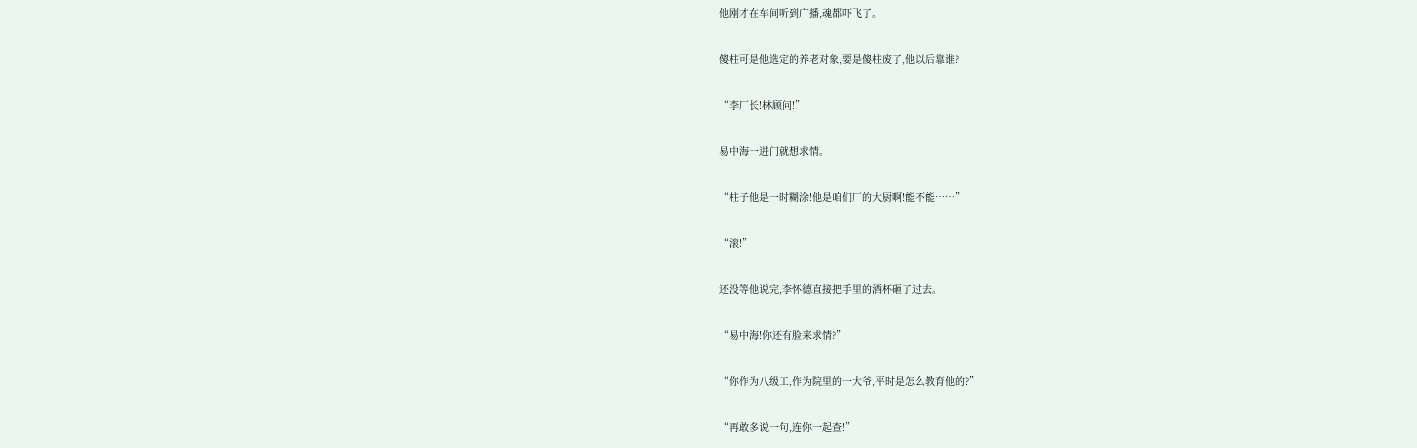他刚才在车间听到广播,魂都吓飞了。

傻柱可是他选定的养老对象,要是傻柱废了,他以后靠谁?

“李厂长!林顾问!”

易中海一进门就想求情。

“柱子他是一时糊涂!他是咱们厂的大厨啊!能不能……”

“滚!”

还没等他说完,李怀德直接把手里的酒杯砸了过去。

“易中海!你还有脸来求情?”

“你作为八级工,作为院里的一大爷,平时是怎么教育他的?”

“再敢多说一句,连你一起查!”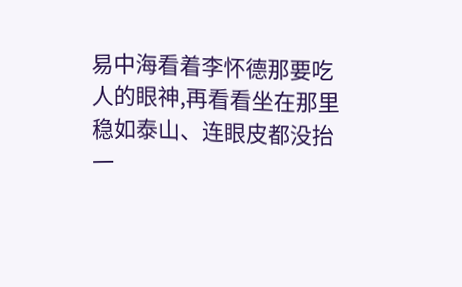易中海看着李怀德那要吃人的眼神,再看看坐在那里稳如泰山、连眼皮都没抬一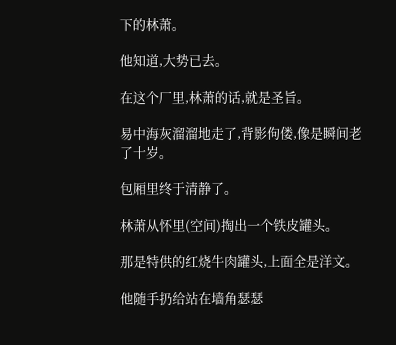下的林萧。

他知道,大势已去。

在这个厂里,林萧的话,就是圣旨。

易中海灰溜溜地走了,背影佝偻,像是瞬间老了十岁。

包厢里终于清静了。

林萧从怀里(空间)掏出一个铁皮罐头。

那是特供的红烧牛肉罐头,上面全是洋文。

他随手扔给站在墙角瑟瑟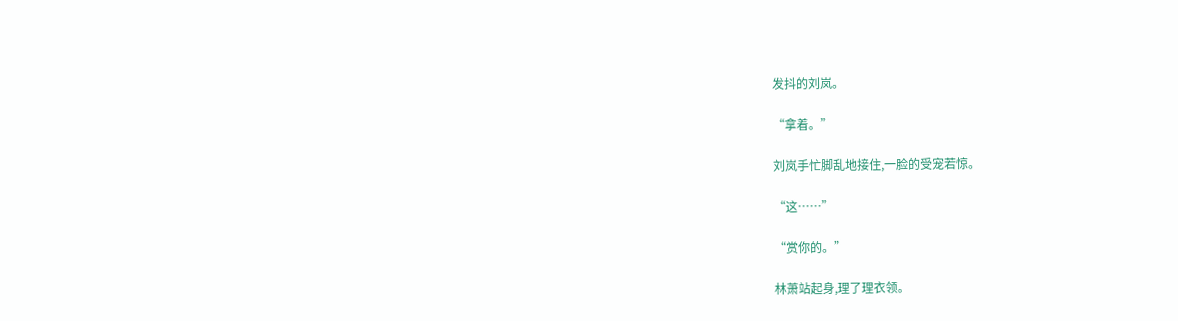发抖的刘岚。

“拿着。”

刘岚手忙脚乱地接住,一脸的受宠若惊。

“这……”

“赏你的。”

林萧站起身,理了理衣领。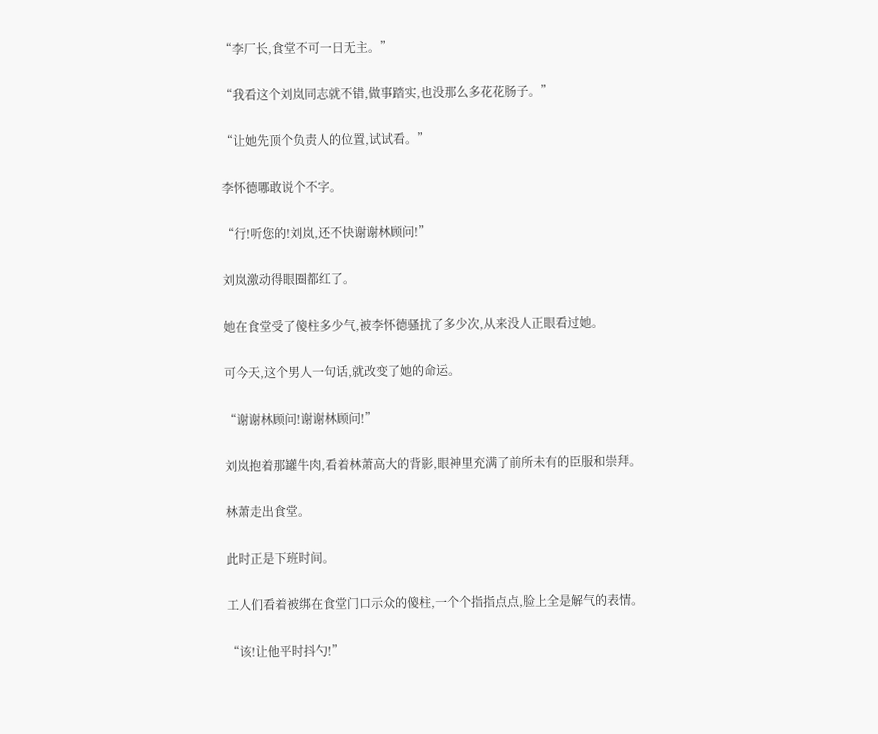“李厂长,食堂不可一日无主。”

“我看这个刘岚同志就不错,做事踏实,也没那么多花花肠子。”

“让她先顶个负责人的位置,试试看。”

李怀德哪敢说个不字。

“行!听您的!刘岚,还不快谢谢林顾问!”

刘岚激动得眼圈都红了。

她在食堂受了傻柱多少气,被李怀德骚扰了多少次,从来没人正眼看过她。

可今天,这个男人一句话,就改变了她的命运。

“谢谢林顾问!谢谢林顾问!”

刘岚抱着那罐牛肉,看着林萧高大的背影,眼神里充满了前所未有的臣服和崇拜。

林萧走出食堂。

此时正是下班时间。

工人们看着被绑在食堂门口示众的傻柱,一个个指指点点,脸上全是解气的表情。

“该!让他平时抖勺!”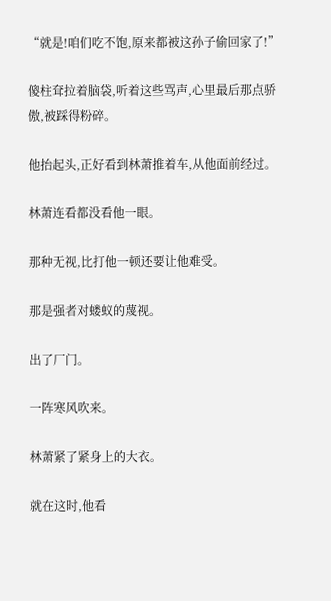“就是!咱们吃不饱,原来都被这孙子偷回家了!”

傻柱耷拉着脑袋,听着这些骂声,心里最后那点骄傲,被踩得粉碎。

他抬起头,正好看到林萧推着车,从他面前经过。

林萧连看都没看他一眼。

那种无视,比打他一顿还要让他难受。

那是强者对蝼蚁的蔑视。

出了厂门。

一阵寒风吹来。

林萧紧了紧身上的大衣。

就在这时,他看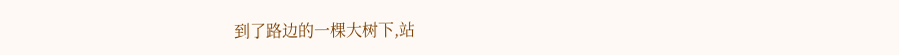到了路边的一棵大树下,站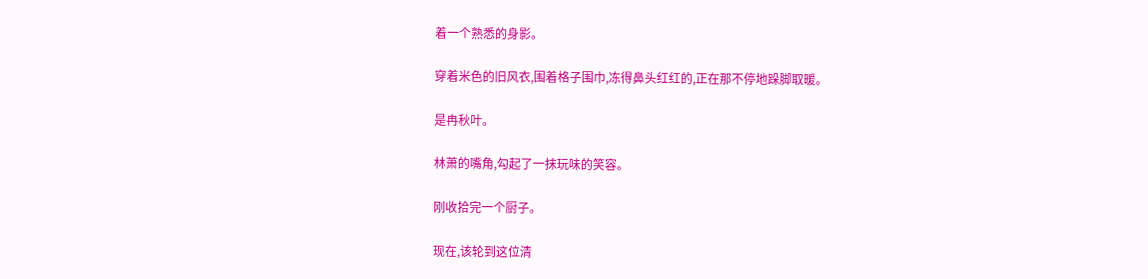着一个熟悉的身影。

穿着米色的旧风衣,围着格子围巾,冻得鼻头红红的,正在那不停地跺脚取暖。

是冉秋叶。

林萧的嘴角,勾起了一抹玩味的笑容。

刚收拾完一个厨子。

现在,该轮到这位清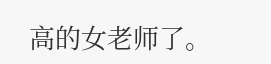高的女老师了。